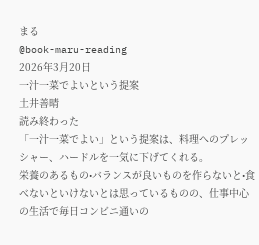まる
@book-maru-reading
2026年3月20日
一汁一菜でよいという提案
土井善晴
読み終わった
「一汁一菜でよい」という提案は、料理へのプレッシャー、ハードルを一気に下げてくれる。
栄養のあるもの•バランスが良いものを作らないと•食べないといけないとは思っているものの、仕事中心の生活で毎日コンビニ通いの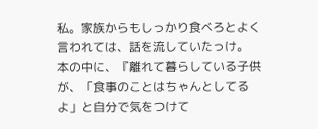私。家族からもしっかり食べろとよく言われては、話を流していたっけ。
本の中に、『離れて暮らしている子供が、「食事のことはちゃんとしてるよ」と自分で気をつけて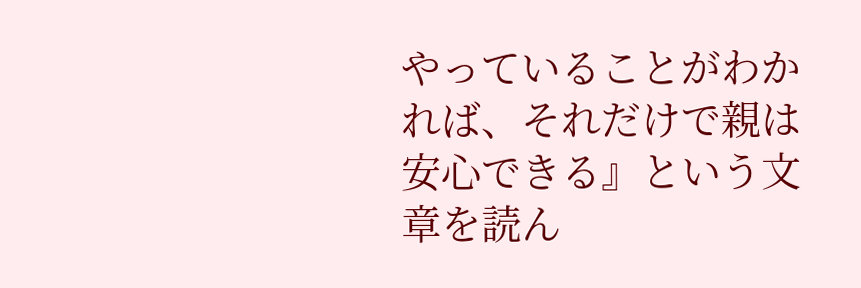やっていることがわかれば、それだけで親は安心できる』という文章を読ん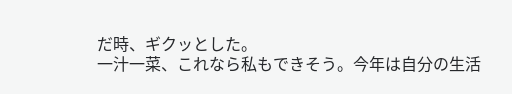だ時、ギクッとした。
一汁一菜、これなら私もできそう。今年は自分の生活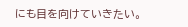にも目を向けていきたい。